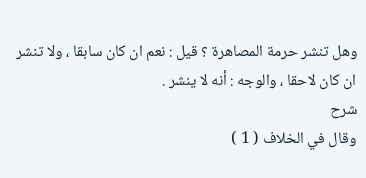وهل تنشر حرمة المصاهرة ؟ قيل : نعم ان كان سابقا ، ولا تنشر ان كان لاحقا ، والوجه : أنه لا ينشر .
شرح
وقال في الخلاف ( 1 )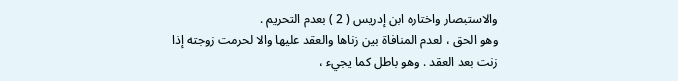والاستبصار واختاره ابن إدريس ( 2 ) بعدم التحريم .
وهو الحق ، لعدم المنافاة بين زناها والعقد عليها والا لحرمت زوجته إذا زنت بعد العقد . وهو باطل كما يجيء ،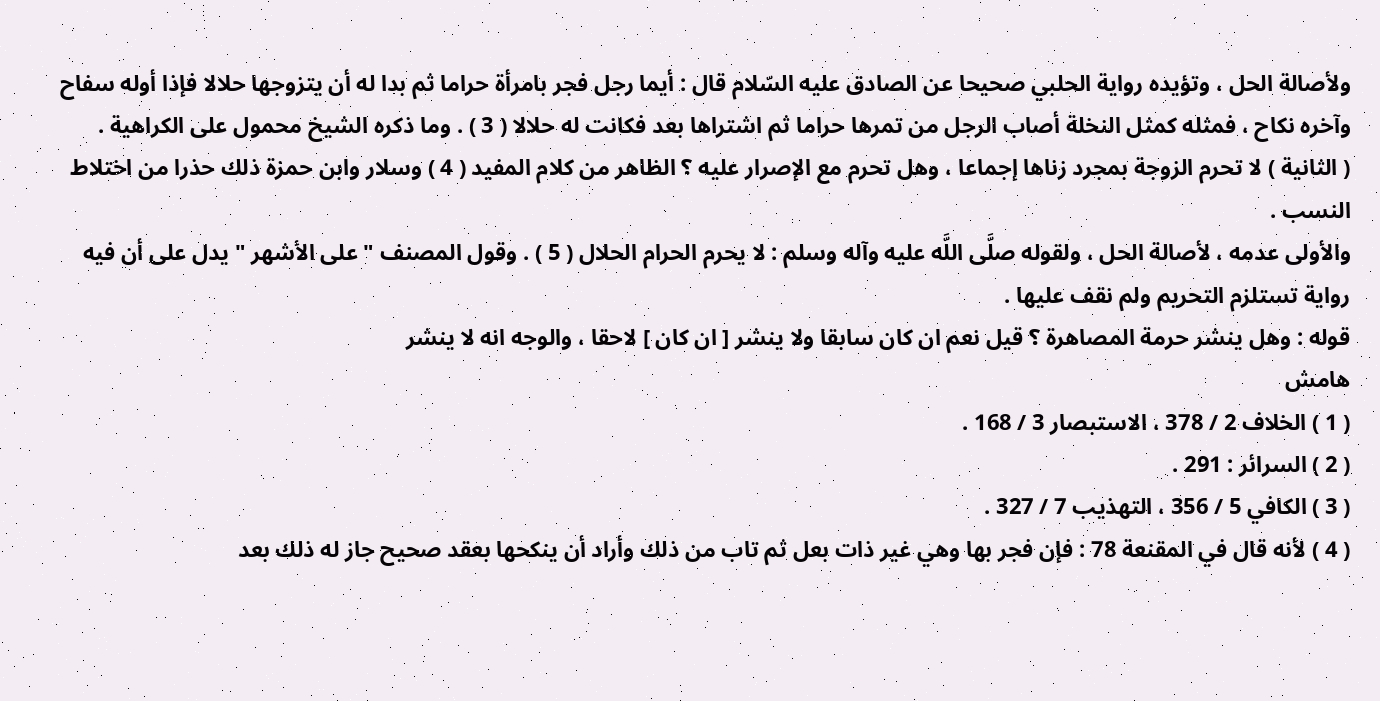ولأصالة الحل ، وتؤيده رواية الحلبي صحيحا عن الصادق عليه السّلام قال : أيما رجل فجر بامرأة حراما ثم بدا له أن يتزوجها حلالا فإذا أوله سفاح وآخره نكاح ، فمثله كمثل النخلة أصاب الرجل من تمرها حراما ثم اشتراها بعد فكانت له حلالا ( 3 ) . وما ذكره الشيخ محمول على الكراهية .
( الثانية ) لا تحرم الزوجة بمجرد زناها إجماعا ، وهل تحرم مع الإصرار عليه ؟ الظاهر من كلام المفيد ( 4 ) وسلار وابن حمزة ذلك حذرا من اختلاط النسب .
والأولى عدمه ، لأصالة الحل ، ولقوله صلَّى اللَّه عليه وآله وسلم : لا يحرم الحرام الحلال ( 5 ) . وقول المصنف " على الأشهر " يدل على أن فيه رواية تستلزم التحريم ولم نقف عليها .
قوله : وهل ينشر حرمة المصاهرة ؟ قيل نعم ان كان سابقا ولا ينشر [ ان كان ] لاحقا ، والوجه انه لا ينشر
هامش
( 1 ) الخلاف 2 / 378 ، الاستبصار 3 / 168 .
( 2 ) السرائر : 291 .
( 3 ) الكافي 5 / 356 ، التهذيب 7 / 327 .
( 4 ) لأنه قال في المقنعة 78 : فإن فجر بها وهي غير ذات بعل ثم تاب من ذلك وأراد أن ينكحها بعقد صحيح جاز له ذلك بعد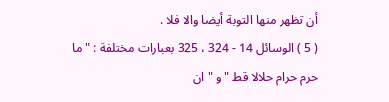أن تظهر منها التوبة أيضا والا فلا .
( 5 ) الوسائل 14 - 324 ، 325 بعبارات مختلفة : " ما حرم حرام حلالا قط " و " ان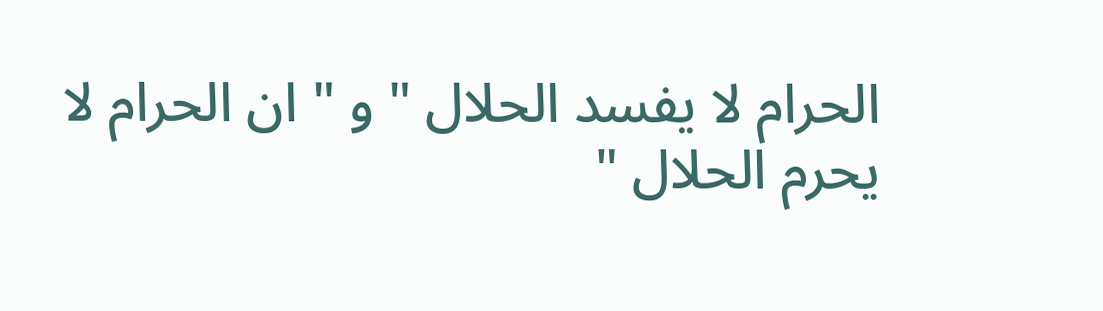الحرام لا يفسد الحلال " و " ان الحرام لا يحرم الحلال "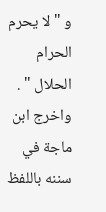و " لا يحرم الحرام الحلال " .
واخرج ابن ماجة في سننه باللفظ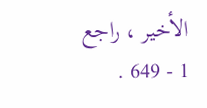الأخير ، راجع 1 - 649 .